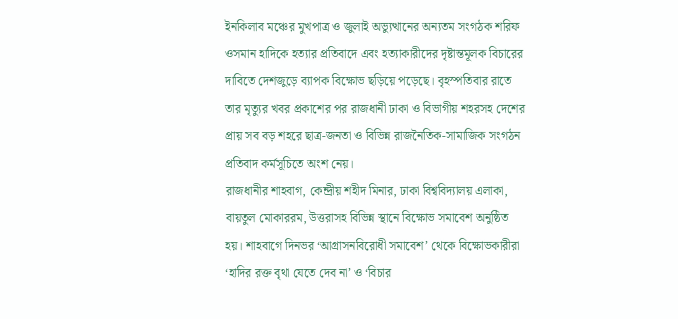ইনকিলাব মঞ্চের মুখপাত্র ও জুলাই অভ্যুত্থানের অন্যতম সংগঠক শরিফ ওসমান হাদিকে হত্যার প্রতিবাদে এবং হত্যাকারীদের দৃষ্টান্তমূলক বিচারের দাবিতে দেশজুড়ে ব্যাপক বিক্ষোভ ছড়িয়ে পড়েছে। বৃহস্পতিবার রাতে তার মৃত্যুর খবর প্রকাশের পর রাজধানী ঢাকা ও বিভাগীয় শহরসহ দেশের প্রায় সব বড় শহরে ছাত্র-জনতা ও বিভিন্ন রাজনৈতিক-সামাজিক সংগঠন প্রতিবাদ কর্মসূচিতে অংশ নেয়।
রাজধানীর শাহবাগ, কেন্দ্রীয় শহীদ মিনার, ঢাকা বিশ্ববিদ্যালয় এলাকা, বায়তুল মোকাররম, উত্তরাসহ বিভিন্ন স্থানে বিক্ষোভ সমাবেশ অনুষ্ঠিত হয়। শাহবাগে দিনভর ‘আগ্রাসনবিরোধী সমাবেশ’ থেকে বিক্ষোভকারীরা ‘হাদির রক্ত বৃথা যেতে দেব না’ ও ‘বিচার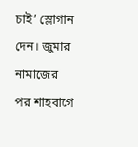চাই’ স্লোগান দেন। জুমার নামাজের পর শাহবাগে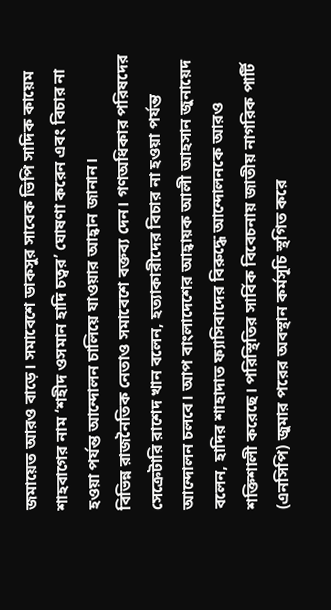জমায়েত আরও বাড়ে। সমাবেশে ডাকসুর সাবেক ভিপি সাদিক কায়েম শাহবাগের নাম ‘শহীদ ওসমান হাদি চত্বর’ ঘোষণা করেন এবং বিচার না হওয়া পর্যন্ত আন্দোলন চালিয়ে যাওয়ার আহ্বান জানান।
বিভিন্ন রাজনৈতিক নেতাও সমাবেশে বক্তব্য দেন। গণঅধিকার পরিষদের সেক্রেটারি রাশেদ খান বলেন, হত্যাকারীদের বিচার না হওয়া পর্যন্ত আন্দোলন চলবে। আপ বাংলাদেশের আহ্বায়ক আলী আহসান জুনায়েদ বলেন, হাদির শাহাদাত ফ্যাসিবাদের বিরুদ্ধে আন্দোলনকে আরও শক্তিশালী করেছে। পরিস্থিতির সার্বিক বিবেচনায় জাতীয় নাগরিক পার্টি (এনসিপি) জুমার পরের অবস্থান কর্মসূচি স্থগিত করে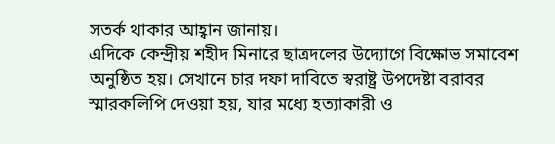সতর্ক থাকার আহ্বান জানায়।
এদিকে কেন্দ্রীয় শহীদ মিনারে ছাত্রদলের উদ্যোগে বিক্ষোভ সমাবেশ অনুষ্ঠিত হয়। সেখানে চার দফা দাবিতে স্বরাষ্ট্র উপদেষ্টা বরাবর স্মারকলিপি দেওয়া হয়, যার মধ্যে হত্যাকারী ও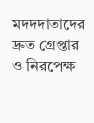মদদদাতাদের দ্রুত গ্রেপ্তার ও নিরপেক্ষ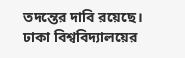তদন্তের দাবি রয়েছে।
ঢাকা বিশ্ববিদ্যালয়ের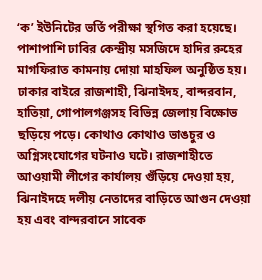‘ক’ ইউনিটের ভর্তি পরীক্ষা স্থগিত করা হয়েছে। পাশাপাশি ঢাবির কেন্দ্রীয় মসজিদে হাদির রুহের মাগফিরাত কামনায় দোয়া মাহফিল অনুষ্ঠিত হয়।
ঢাকার বাইরে রাজশাহী, ঝিনাইদহ, বান্দরবান, হাতিয়া, গোপালগঞ্জসহ বিভিন্ন জেলায় বিক্ষোভ ছড়িয়ে পড়ে। কোথাও কোথাও ভাঙচুর ও অগ্নিসংযোগের ঘটনাও ঘটে। রাজশাহীতে আওয়ামী লীগের কার্যালয় গুঁড়িয়ে দেওয়া হয়, ঝিনাইদহে দলীয় নেতাদের বাড়িতে আগুন দেওয়া হয় এবং বান্দরবানে সাবেক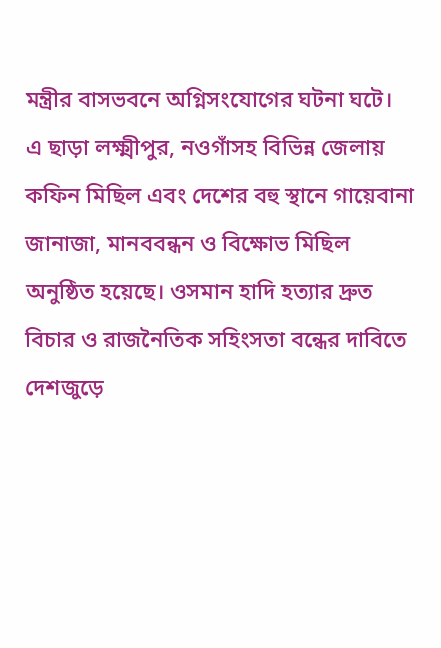মন্ত্রীর বাসভবনে অগ্নিসংযোগের ঘটনা ঘটে।
এ ছাড়া লক্ষ্মীপুর, নওগাঁসহ বিভিন্ন জেলায় কফিন মিছিল এবং দেশের বহু স্থানে গায়েবানা জানাজা, মানববন্ধন ও বিক্ষোভ মিছিল অনুষ্ঠিত হয়েছে। ওসমান হাদি হত্যার দ্রুত বিচার ও রাজনৈতিক সহিংসতা বন্ধের দাবিতে দেশজুড়ে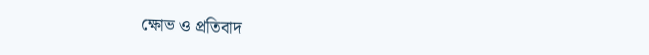ক্ষোভ ও প্রতিবাদ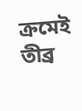ক্রমেই তীব্র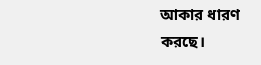আকার ধারণ করছে।